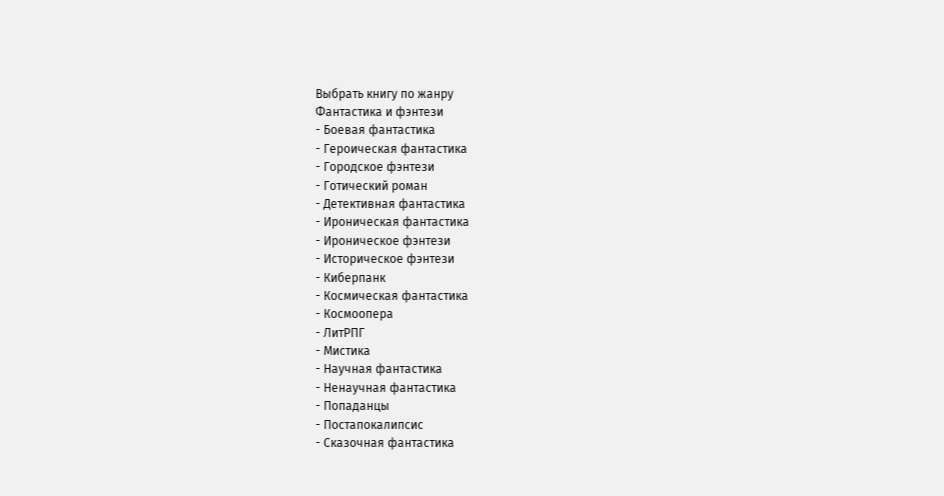Выбрать книгу по жанру
Фантастика и фэнтези
- Боевая фантастика
- Героическая фантастика
- Городское фэнтези
- Готический роман
- Детективная фантастика
- Ироническая фантастика
- Ироническое фэнтези
- Историческое фэнтези
- Киберпанк
- Космическая фантастика
- Космоопера
- ЛитРПГ
- Мистика
- Научная фантастика
- Ненаучная фантастика
- Попаданцы
- Постапокалипсис
- Сказочная фантастика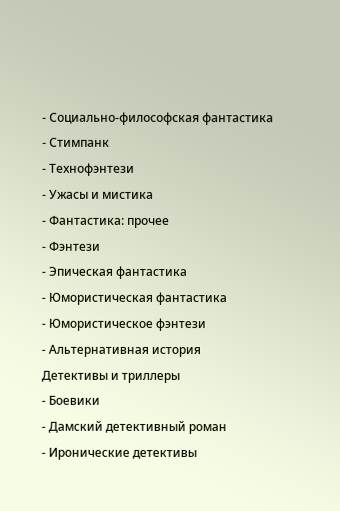- Социально-философская фантастика
- Стимпанк
- Технофэнтези
- Ужасы и мистика
- Фантастика: прочее
- Фэнтези
- Эпическая фантастика
- Юмористическая фантастика
- Юмористическое фэнтези
- Альтернативная история
Детективы и триллеры
- Боевики
- Дамский детективный роман
- Иронические детективы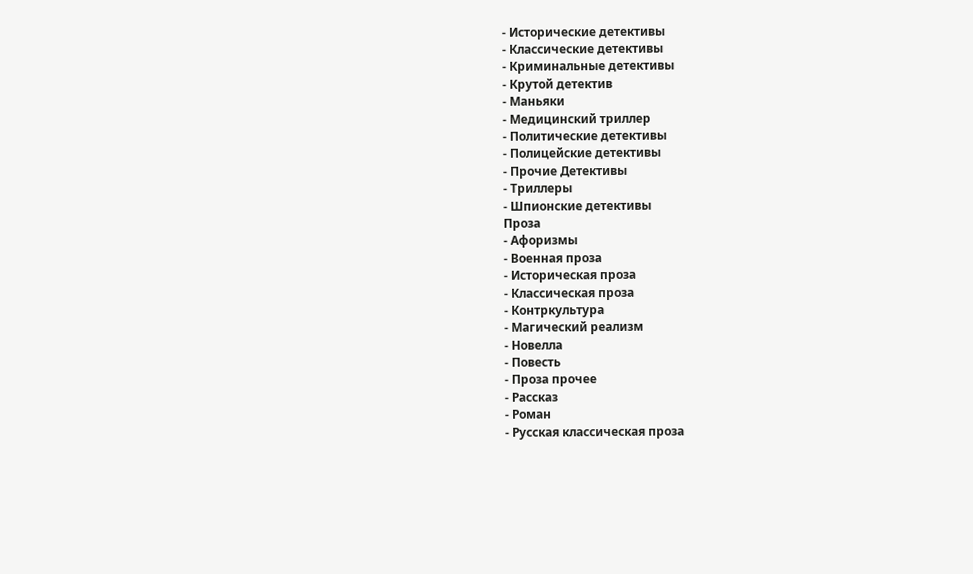- Исторические детективы
- Классические детективы
- Криминальные детективы
- Крутой детектив
- Маньяки
- Медицинский триллер
- Политические детективы
- Полицейские детективы
- Прочие Детективы
- Триллеры
- Шпионские детективы
Проза
- Афоризмы
- Военная проза
- Историческая проза
- Классическая проза
- Контркультура
- Магический реализм
- Новелла
- Повесть
- Проза прочее
- Рассказ
- Роман
- Русская классическая проза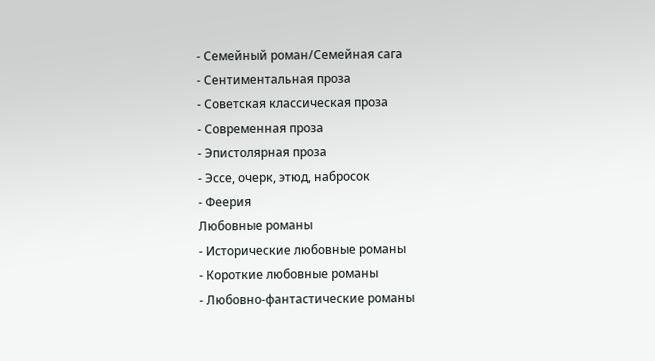- Семейный роман/Семейная сага
- Сентиментальная проза
- Советская классическая проза
- Современная проза
- Эпистолярная проза
- Эссе, очерк, этюд, набросок
- Феерия
Любовные романы
- Исторические любовные романы
- Короткие любовные романы
- Любовно-фантастические романы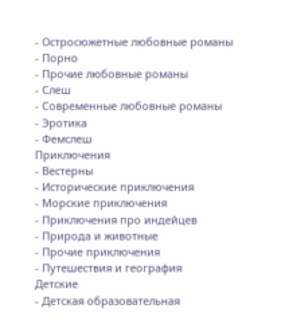- Остросюжетные любовные романы
- Порно
- Прочие любовные романы
- Слеш
- Современные любовные романы
- Эротика
- Фемслеш
Приключения
- Вестерны
- Исторические приключения
- Морские приключения
- Приключения про индейцев
- Природа и животные
- Прочие приключения
- Путешествия и география
Детские
- Детская образовательная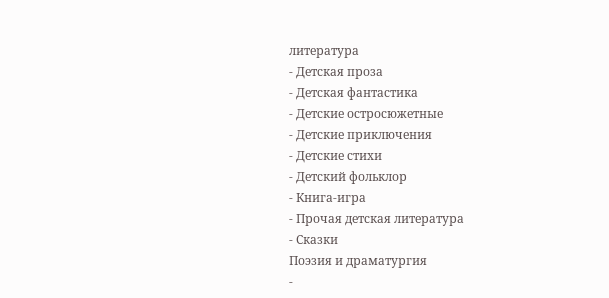литература
- Детская проза
- Детская фантастика
- Детские остросюжетные
- Детские приключения
- Детские стихи
- Детский фольклор
- Книга-игра
- Прочая детская литература
- Сказки
Поэзия и драматургия
-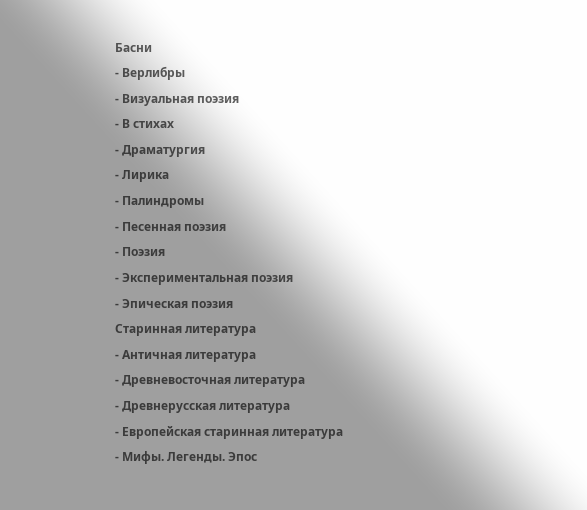Басни
- Верлибры
- Визуальная поэзия
- В стихах
- Драматургия
- Лирика
- Палиндромы
- Песенная поэзия
- Поэзия
- Экспериментальная поэзия
- Эпическая поэзия
Старинная литература
- Античная литература
- Древневосточная литература
- Древнерусская литература
- Европейская старинная литература
- Мифы. Легенды. Эпос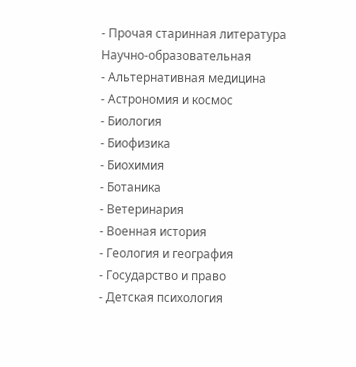- Прочая старинная литература
Научно-образовательная
- Альтернативная медицина
- Астрономия и космос
- Биология
- Биофизика
- Биохимия
- Ботаника
- Ветеринария
- Военная история
- Геология и география
- Государство и право
- Детская психология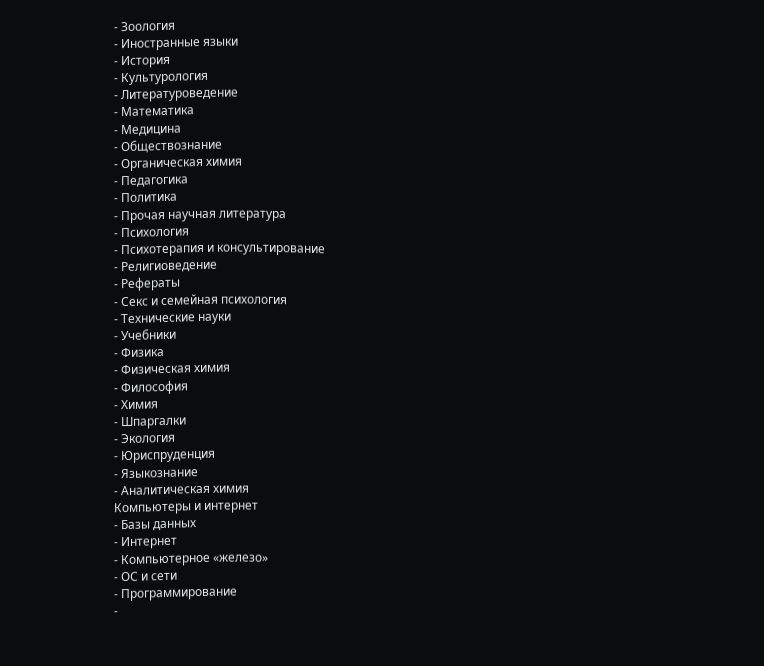- Зоология
- Иностранные языки
- История
- Культурология
- Литературоведение
- Математика
- Медицина
- Обществознание
- Органическая химия
- Педагогика
- Политика
- Прочая научная литература
- Психология
- Психотерапия и консультирование
- Религиоведение
- Рефераты
- Секс и семейная психология
- Технические науки
- Учебники
- Физика
- Физическая химия
- Философия
- Химия
- Шпаргалки
- Экология
- Юриспруденция
- Языкознание
- Аналитическая химия
Компьютеры и интернет
- Базы данных
- Интернет
- Компьютерное «железо»
- ОС и сети
- Программирование
-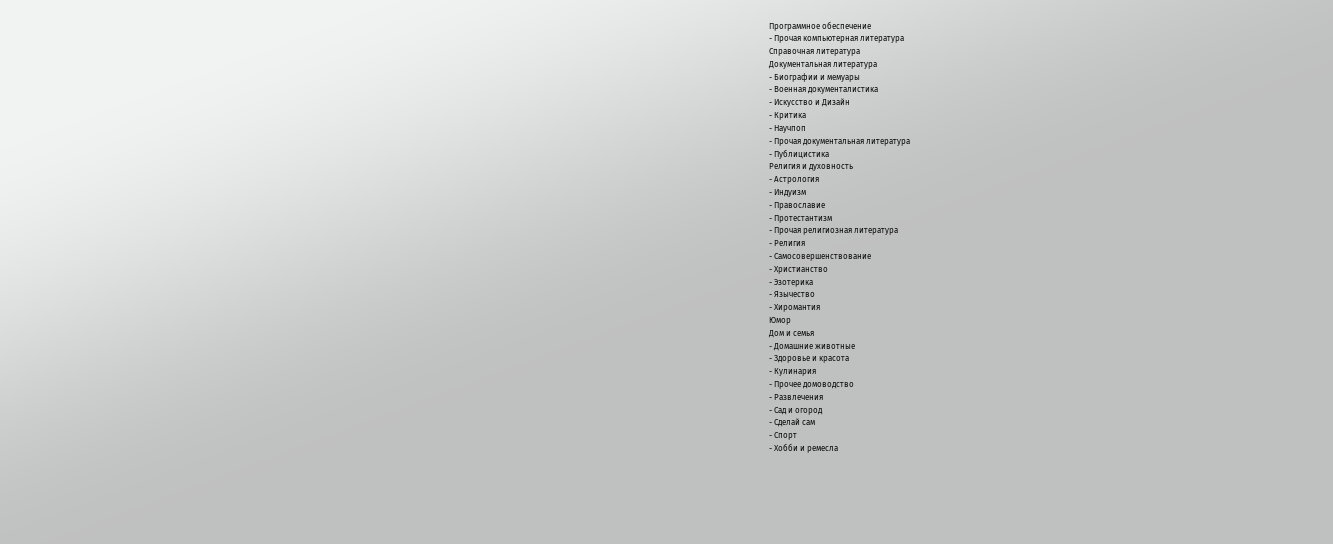Программное обеспечение
- Прочая компьютерная литература
Справочная литература
Документальная литература
- Биографии и мемуары
- Военная документалистика
- Искусство и Дизайн
- Критика
- Научпоп
- Прочая документальная литература
- Публицистика
Религия и духовность
- Астрология
- Индуизм
- Православие
- Протестантизм
- Прочая религиозная литература
- Религия
- Самосовершенствование
- Христианство
- Эзотерика
- Язычество
- Хиромантия
Юмор
Дом и семья
- Домашние животные
- Здоровье и красота
- Кулинария
- Прочее домоводство
- Развлечения
- Сад и огород
- Сделай сам
- Спорт
- Хобби и ремесла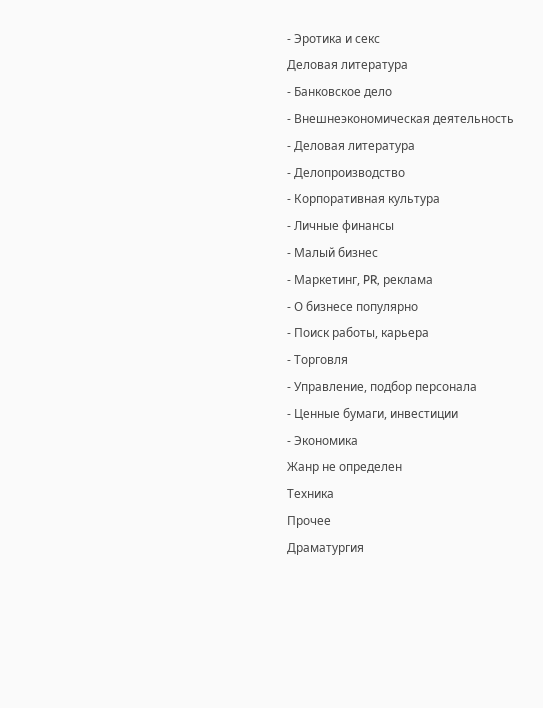- Эротика и секс
Деловая литература
- Банковское дело
- Внешнеэкономическая деятельность
- Деловая литература
- Делопроизводство
- Корпоративная культура
- Личные финансы
- Малый бизнес
- Маркетинг, PR, реклама
- О бизнесе популярно
- Поиск работы, карьера
- Торговля
- Управление, подбор персонала
- Ценные бумаги, инвестиции
- Экономика
Жанр не определен
Техника
Прочее
Драматургия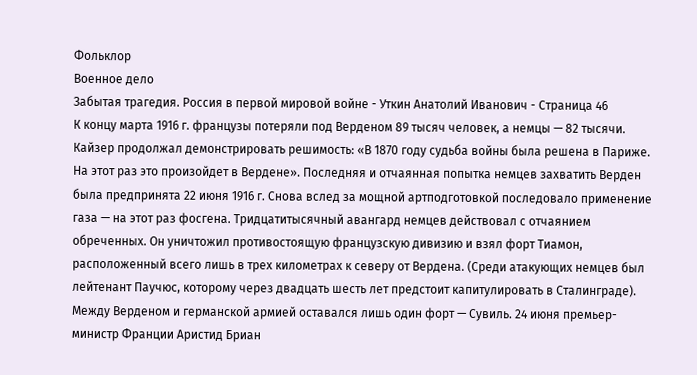Фольклор
Военное дело
Забытая трагедия. Россия в первой мировой войне - Уткин Анатолий Иванович - Страница 46
К концу марта 1916 г. французы потеряли под Верденом 89 тысяч человек, а немцы — 82 тысячи. Кайзер продолжал демонстрировать решимость: «В 1870 году судьба войны была решена в Париже. На этот раз это произойдет в Вердене». Последняя и отчаянная попытка немцев захватить Верден была предпринята 22 июня 1916 г. Снова вслед за мощной артподготовкой последовало применение газа — на этот раз фосгена. Тридцатитысячный авангард немцев действовал с отчаянием обреченных. Он уничтожил противостоящую французскую дивизию и взял форт Тиамон, расположенный всего лишь в трех километрах к северу от Вердена. (Среди атакующих немцев был лейтенант Паучюс, которому через двадцать шесть лет предстоит капитулировать в Сталинграде).
Между Верденом и германской армией оставался лишь один форт — Сувиль. 24 июня премьер-министр Франции Аристид Бриан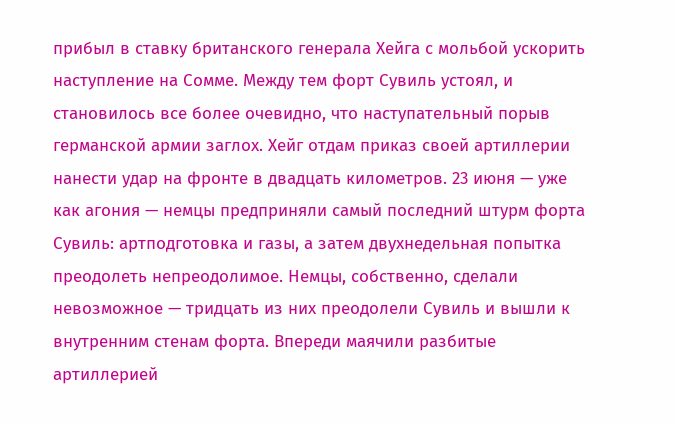прибыл в ставку британского генерала Хейга с мольбой ускорить наступление на Сомме. Между тем форт Сувиль устоял, и становилось все более очевидно, что наступательный порыв германской армии заглох. Хейг отдам приказ своей артиллерии нанести удар на фронте в двадцать километров. 23 июня — уже как агония — немцы предприняли самый последний штурм форта Сувиль: артподготовка и газы, а затем двухнедельная попытка преодолеть непреодолимое. Немцы, собственно, сделали невозможное — тридцать из них преодолели Сувиль и вышли к внутренним стенам форта. Впереди маячили разбитые артиллерией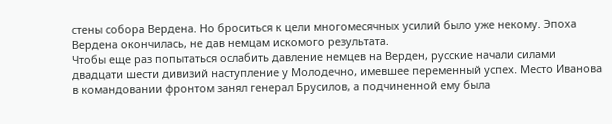стены собора Вердена. Но броситься к цели многомесячных усилий было уже некому. Эпоха Вердена окончилась, не дав немцам искомого результата.
Чтобы еще раз попытаться ослабить давление немцев на Верден, русские начали силами двадцати шести дивизий наступление у Молодечно, имевшее переменный успех. Место Иванова в командовании фронтом занял генерал Брусилов, а подчиненной ему была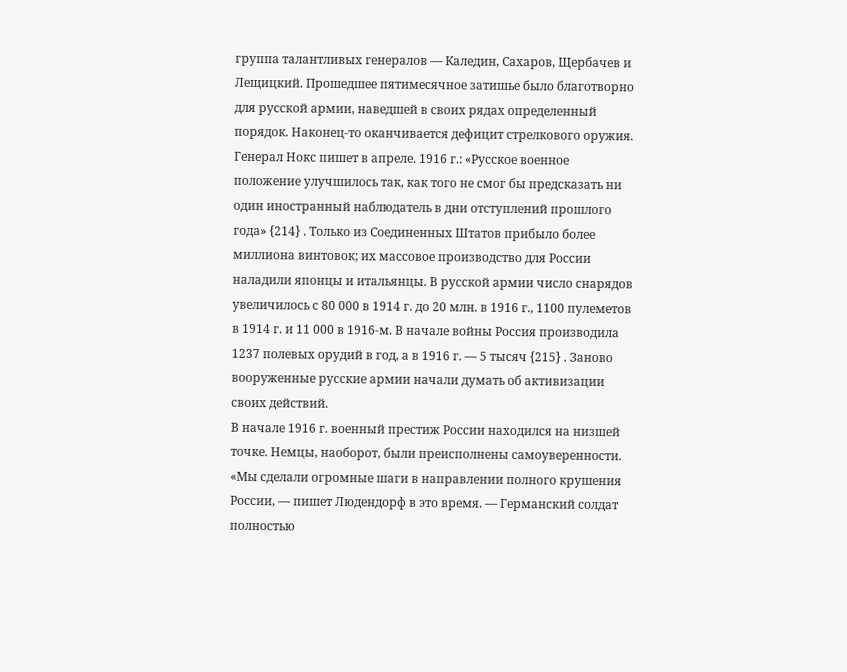группа талантливых генералов — Каледин, Сахаров, Щербачев и Лещицкий. Прошедшее пятимесячное затишье было благотворно для русской армии, наведшей в своих рядах определенный порядок. Наконец-то оканчивается дефицит стрелкового оружия. Генерал Нокс пишет в апреле. 1916 г.: «Русское военное положение улучшилось так, как того не смог бы предсказать ни один иностранный наблюдатель в дни отступлений прошлого года» {214} . Только из Соединенных Штатов прибыло более миллиона винтовок; их массовое производство для России наладили японцы и итальянцы. В русской армии число снарядов увеличилось с 80 000 в 1914 г. до 20 млн. в 1916 г., 1100 пулеметов в 1914 г. и 11 000 в 1916-м. В начале войны Россия производила 1237 полевых орудий в год, а в 1916 г. — 5 тысяч {215} . Заново вооруженные русские армии начали думать об активизации своих действий.
В начале 1916 г. военный престиж России находился на низшей точке. Немцы, наоборот, были преисполнены самоуверенности. «Мы сделали огромные шаги в направлении полного крушения России, — пишет Людендорф в это время. — Германский солдат полностью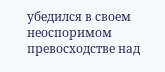убедился в своем неоспоримом превосходстве над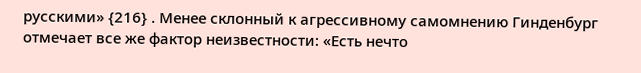русскими» {216} . Менее склонный к агрессивному самомнению Гинденбург отмечает все же фактор неизвестности: «Есть нечто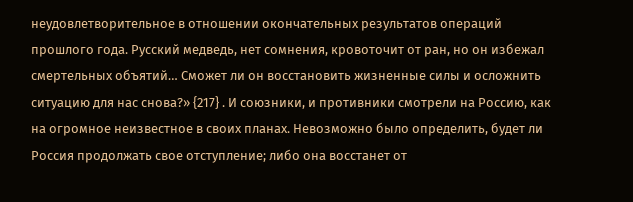неудовлетворительное в отношении окончательных результатов операций прошлого года. Русский медведь, нет сомнения, кровоточит от ран, но он избежал смертельных объятий… Сможет ли он восстановить жизненные силы и осложнить ситуацию для нас снова?» {217} . И союзники, и противники смотрели на Россию, как на огромное неизвестное в своих планах. Невозможно было определить, будет ли Россия продолжать свое отступление; либо она восстанет от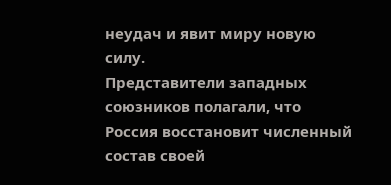неудач и явит миру новую силу.
Представители западных союзников полагали, что Россия восстановит численный состав своей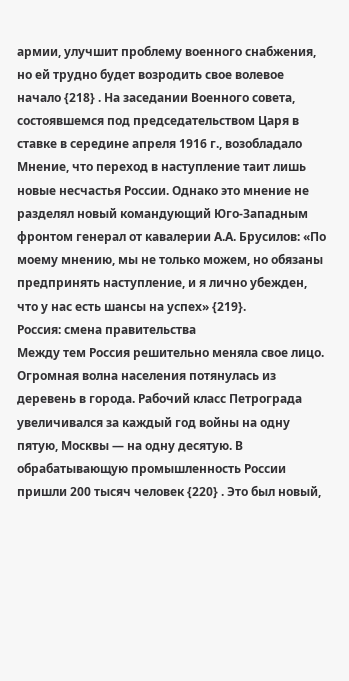армии, улучшит проблему военного снабжения, но ей трудно будет возродить свое волевое начало {218} . На заседании Военного совета, состоявшемся под председательством Царя в ставке в середине апреля 1916 г., возобладало Мнение, что переход в наступление таит лишь новые несчастья России. Однако это мнение не разделял новый командующий Юго-Западным фронтом генерал от кавалерии А.А. Брусилов: «По моему мнению, мы не только можем, но обязаны предпринять наступление, и я лично убежден, что у нас есть шансы на успех» {219}.
Россия: смена правительства
Между тем Россия решительно меняла свое лицо. Огромная волна населения потянулась из деревень в города. Рабочий класс Петрограда увеличивался за каждый год войны на одну пятую, Москвы — на одну десятую. В обрабатывающую промышленность России пришли 200 тысяч человек {220} . Это был новый,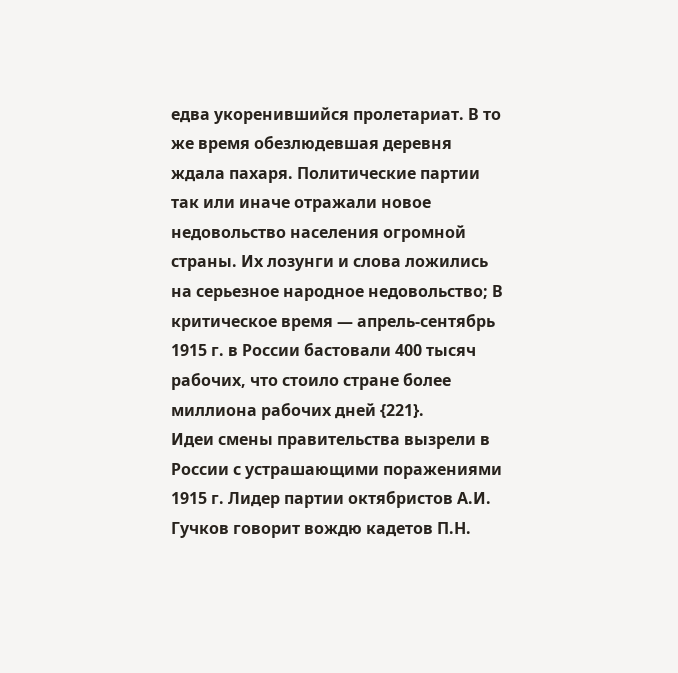едва укоренившийся пролетариат. В то же время обезлюдевшая деревня ждала пахаря. Политические партии так или иначе отражали новое недовольство населения огромной страны. Их лозунги и слова ложились на серьезное народное недовольство; В критическое время — апрель-сентябрь 1915 г. в России бастовали 400 тысяч рабочих, что стоило стране более миллиона рабочих дней {221}.
Идеи смены правительства вызрели в России с устрашающими поражениями 1915 г. Лидер партии октябристов А.И. Гучков говорит вождю кадетов П.Н.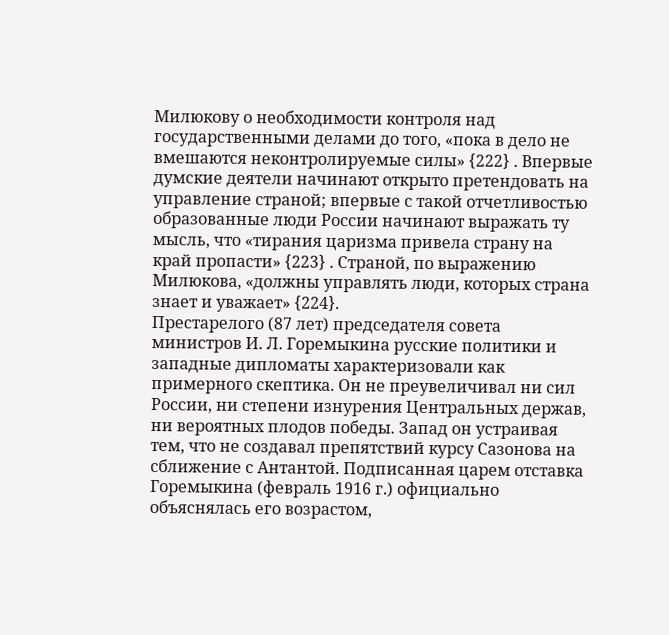Милюкову о необходимости контроля над государственными делами до того, «пока в дело не вмешаются неконтролируемые силы» {222} . Впервые думские деятели начинают открыто претендовать на управление страной; впервые с такой отчетливостью образованные люди России начинают выражать ту мысль, что «тирания царизма привела страну на край пропасти» {223} . Страной, по выражению Милюкова, «должны управлять люди, которых страна знает и уважает» {224}.
Престарелого (87 лет) председателя совета министров И. Л. Горемыкина русские политики и западные дипломаты характеризовали как примерного скептика. Он не преувеличивал ни сил России, ни степени изнурения Центральных держав, ни вероятных плодов победы. Запад он устраивая тем, что не создавал препятствий курсу Сазонова на сближение с Антантой. Подписанная царем отставка Горемыкина (февраль 1916 г.) официально объяснялась его возрастом,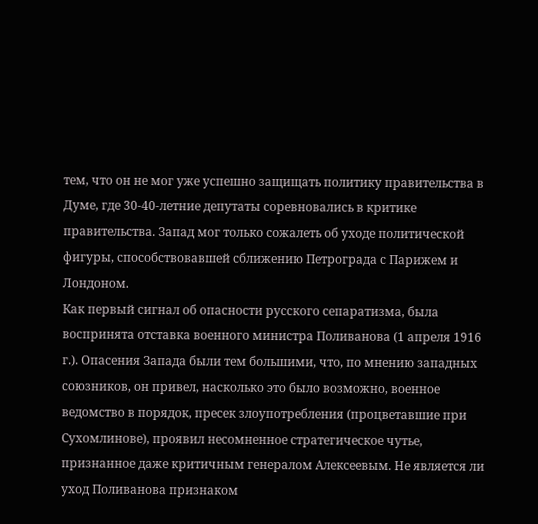тем, что он не мог уже успешно защищать политику правительства в Думе, где 30-40-летние депутаты соревновались в критике правительства. Запад мог только сожалеть об уходе политической фигуры, способствовавшей сближению Петрограда с Парижем и Лондоном.
Как первый сигнал об опасности русского сепаратизма, была воспринята отставка военного министра Поливанова (1 апреля 1916 г.). Опасения Запада были тем большими, что, по мнению западных союзников, он привел, насколько это было возможно, военное ведомство в порядок, пресек злоупотребления (процветавшие при Сухомлинове), проявил несомненное стратегическое чутье, признанное даже критичным генералом Алексеевым. Не является ли уход Поливанова признаком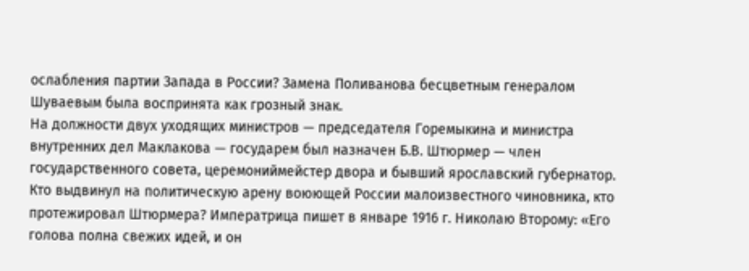ослабления партии Запада в России? Замена Поливанова бесцветным генералом Шуваевым была воспринята как грозный знак.
На должности двух уходящих министров — председателя Горемыкина и министра внутренних дел Маклакова — государем был назначен Б.В. Штюрмер — член государственного совета, церемониймейстер двора и бывший ярославский губернатор. Кто выдвинул на политическую арену воюющей России малоизвестного чиновника, кто протежировал Штюрмера? Императрица пишет в январе 1916 г. Николаю Второму: «Его голова полна свежих идей, и он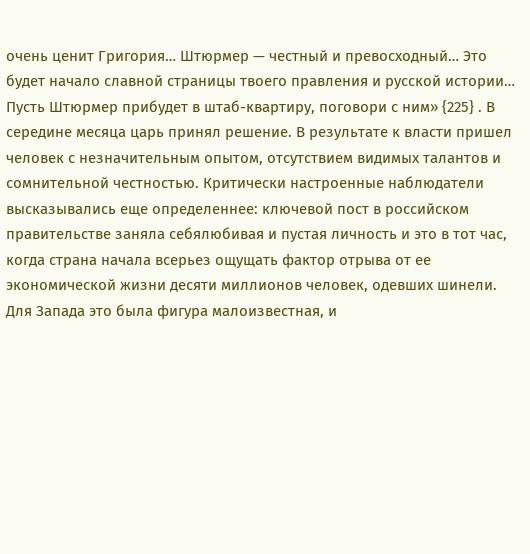очень ценит Григория… Штюрмер — честный и превосходный… Это будет начало славной страницы твоего правления и русской истории… Пусть Штюрмер прибудет в штаб-квартиру, поговори с ним» {225} . В середине месяца царь принял решение. В результате к власти пришел человек с незначительным опытом, отсутствием видимых талантов и сомнительной честностью. Критически настроенные наблюдатели высказывались еще определеннее: ключевой пост в российском правительстве заняла себялюбивая и пустая личность и это в тот час, когда страна начала всерьез ощущать фактор отрыва от ее экономической жизни десяти миллионов человек, одевших шинели.
Для Запада это была фигура малоизвестная, и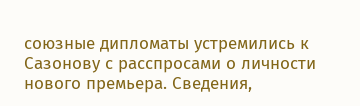союзные дипломаты устремились к Сазонову с расспросами о личности нового премьера. Сведения,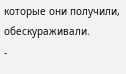которые они получили, обескураживали.
-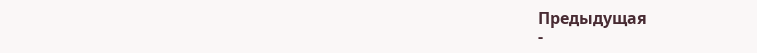Предыдущая
-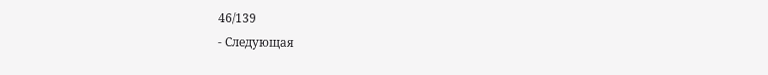46/139
- Следующая